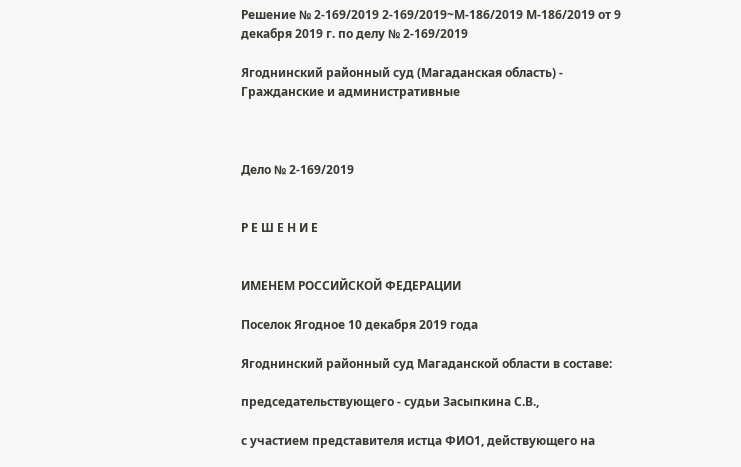Решение № 2-169/2019 2-169/2019~М-186/2019 М-186/2019 от 9 декабря 2019 г. по делу № 2-169/2019

Ягоднинский районный суд (Магаданская область) - Гражданские и административные



Дело № 2-169/2019


Р Е Ш Е Н И Е


ИМЕНЕМ РОССИЙСКОЙ ФЕДЕРАЦИИ

Поселок Ягодное 10 декабря 2019 года

Ягоднинский районный суд Магаданской области в составе:

председательствующего - судьи Засыпкина С.В.,

с участием представителя истца ФИО1, действующего на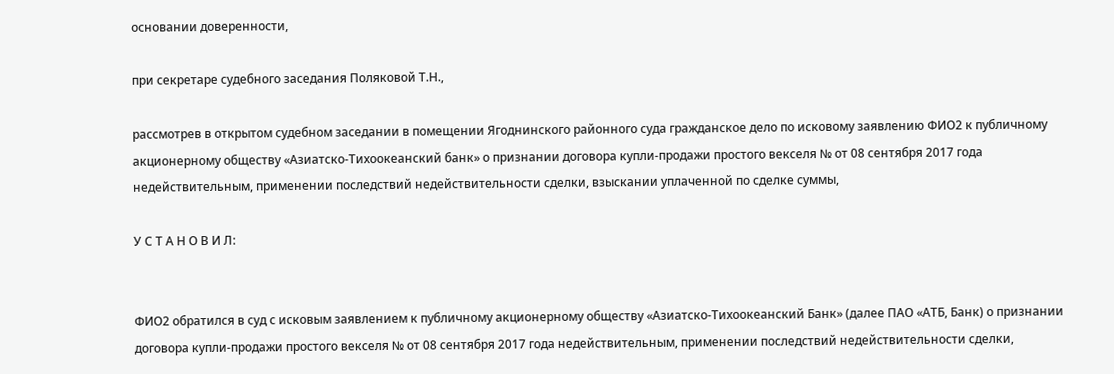основании доверенности,

при секретаре судебного заседания Поляковой Т.Н.,

рассмотрев в открытом судебном заседании в помещении Ягоднинского районного суда гражданское дело по исковому заявлению ФИО2 к публичному акционерному обществу «Азиатско-Тихоокеанский банк» о признании договора купли-продажи простого векселя № от 08 сентября 2017 года недействительным, применении последствий недействительности сделки, взыскании уплаченной по сделке суммы,

У С Т А Н О В И Л:


ФИО2 обратился в суд с исковым заявлением к публичному акционерному обществу «Азиатско-Тихоокеанский Банк» (далее ПАО «АТБ, Банк) о признании договора купли-продажи простого векселя № от 08 сентября 2017 года недействительным, применении последствий недействительности сделки,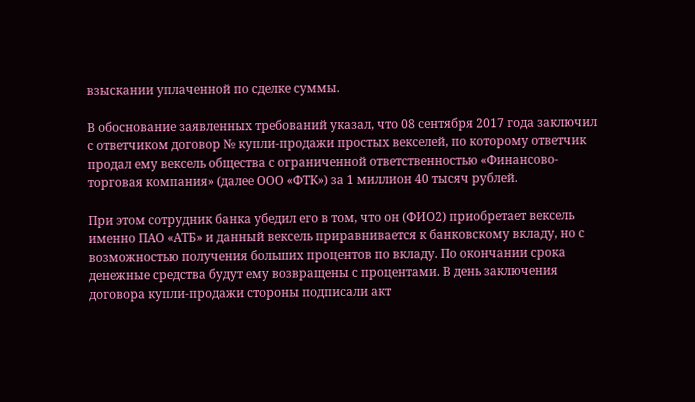взыскании уплаченной по сделке суммы.

В обоснование заявленных требований указал, что 08 сентября 2017 года заключил с ответчиком договор № купли-продажи простых векселей, по которому ответчик продал ему вексель общества с ограниченной ответственностью «Финансово-торговая компания» (далее ООО «ФТК») за 1 миллион 40 тысяч рублей.

При этом сотрудник банка убедил его в том, что он (ФИО2) приобретает вексель именно ПАО «АТБ» и данный вексель приравнивается к банковскому вкладу, но с возможностью получения больших процентов по вкладу. По окончании срока денежные средства будут ему возвращены с процентами. В день заключения договора купли-продажи стороны подписали акт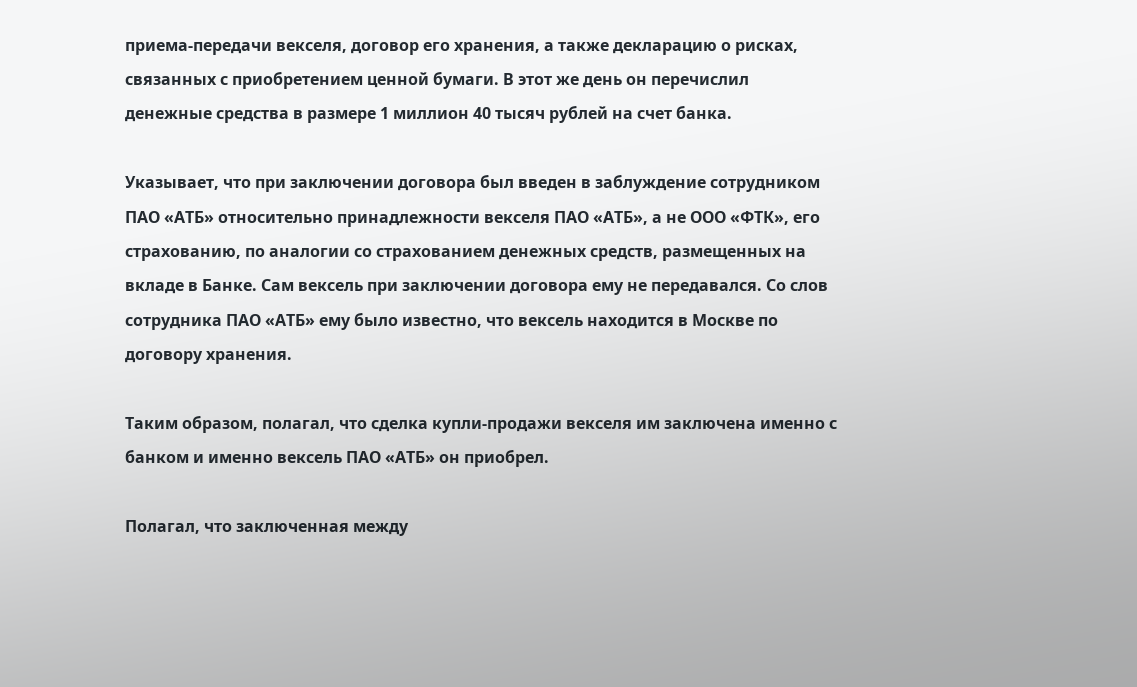приема-передачи векселя, договор его хранения, а также декларацию о рисках, связанных с приобретением ценной бумаги. В этот же день он перечислил денежные средства в размере 1 миллион 40 тысяч рублей на счет банка.

Указывает, что при заключении договора был введен в заблуждение сотрудником ПАО «АТБ» относительно принадлежности векселя ПАО «АТБ», а не ООО «ФТК», его страхованию, по аналогии со страхованием денежных средств, размещенных на вкладе в Банке. Сам вексель при заключении договора ему не передавался. Со слов сотрудника ПАО «АТБ» ему было известно, что вексель находится в Москве по договору хранения.

Таким образом, полагал, что сделка купли-продажи векселя им заключена именно с банком и именно вексель ПАО «АТБ» он приобрел.

Полагал, что заключенная между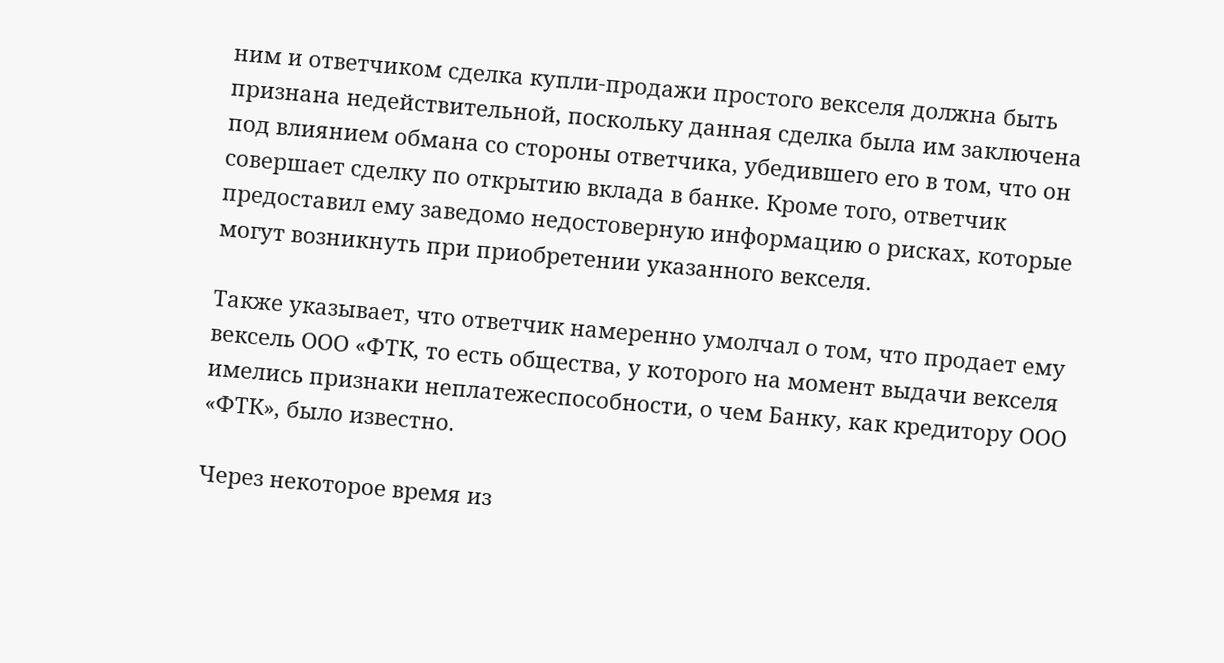ним и ответчиком сделка купли-продажи простого векселя должна быть признана недействительной, поскольку данная сделка была им заключена под влиянием обмана со стороны ответчика, убедившего его в том, что он совершает сделку по открытию вклада в банке. Кроме того, ответчик предоставил ему заведомо недостоверную информацию о рисках, которые могут возникнуть при приобретении указанного векселя.

Также указывает, что ответчик намеренно умолчал о том, что продает ему вексель ООО «ФТК, то есть общества, у которого на момент выдачи векселя имелись признаки неплатежеспособности, о чем Банку, как кредитору ООО «ФТК», было известно.

Через некоторое время из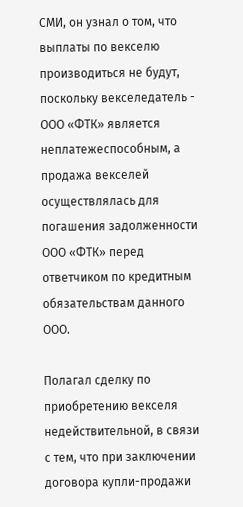СМИ, он узнал о том, что выплаты по векселю производиться не будут, поскольку векселедатель - ООО «ФТК» является неплатежеспособным, а продажа векселей осуществлялась для погашения задолженности ООО «ФТК» перед ответчиком по кредитным обязательствам данного ООО.

Полагал сделку по приобретению векселя недействительной, в связи с тем, что при заключении договора купли-продажи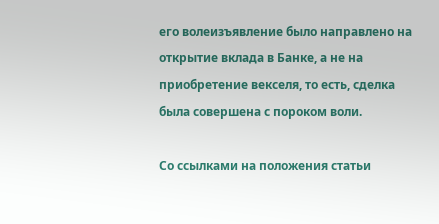его волеизъявление было направлено на открытие вклада в Банке, а не на приобретение векселя, то есть, сделка была совершена с пороком воли.

Со ссылками на положения статьи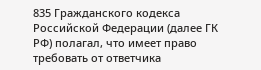835 Гражданского кодекса Российской Федерации (далее ГК РФ) полагал, что имеет право требовать от ответчика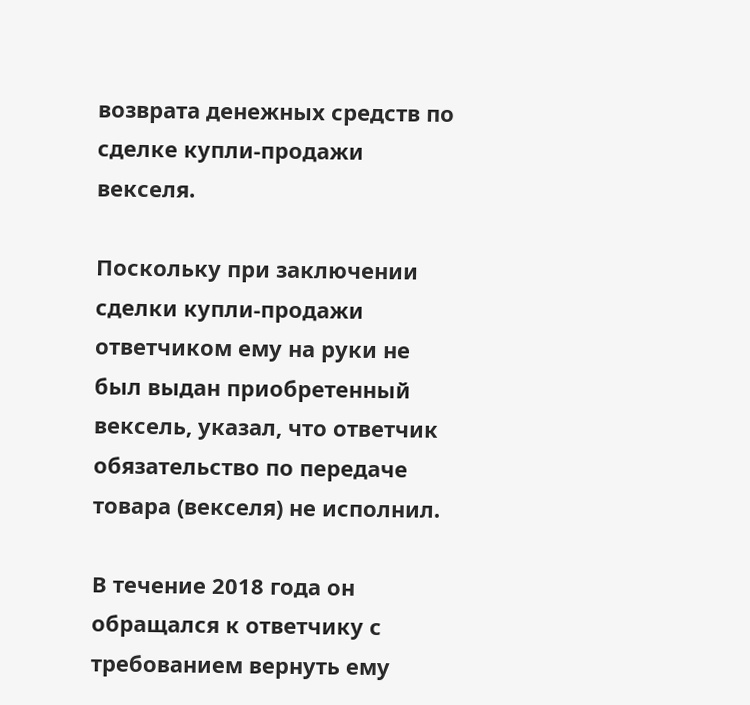возврата денежных средств по сделке купли-продажи векселя.

Поскольку при заключении сделки купли-продажи ответчиком ему на руки не был выдан приобретенный вексель, указал, что ответчик обязательство по передаче товара (векселя) не исполнил.

В течение 2018 года он обращался к ответчику с требованием вернуть ему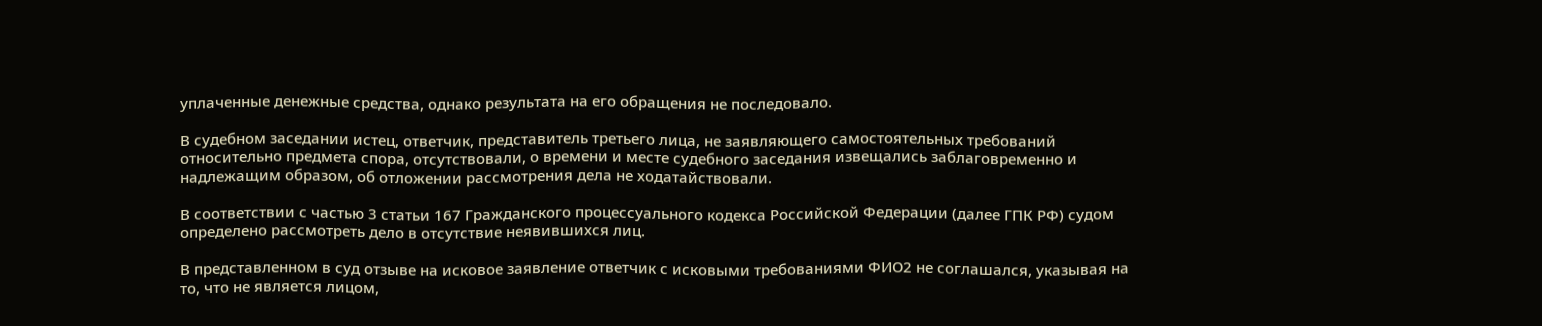уплаченные денежные средства, однако результата на его обращения не последовало.

В судебном заседании истец, ответчик, представитель третьего лица, не заявляющего самостоятельных требований относительно предмета спора, отсутствовали, о времени и месте судебного заседания извещались заблаговременно и надлежащим образом, об отложении рассмотрения дела не ходатайствовали.

В соответствии с частью 3 статьи 167 Гражданского процессуального кодекса Российской Федерации (далее ГПК РФ) судом определено рассмотреть дело в отсутствие неявившихся лиц.

В представленном в суд отзыве на исковое заявление ответчик с исковыми требованиями ФИО2 не соглашался, указывая на то, что не является лицом,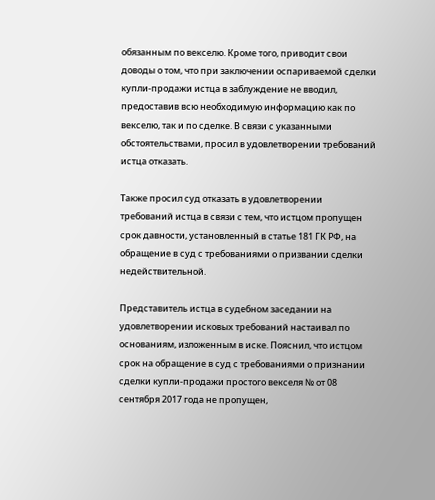обязанным по векселю. Кроме того, приводит свои доводы о том, что при заключении оспариваемой сделки купли-продажи истца в заблуждение не вводил, предоставив всю необходимую информацию как по векселю, так и по сделке. В связи с указанными обстоятельствами, просил в удовлетворении требований истца отказать.

Также просил суд отказать в удовлетворении требований истца в связи с тем, что истцом пропущен срок давности, установленный в статье 181 ГК РФ, на обращение в суд с требованиями о призвании сделки недействительной.

Представитель истца в судебном заседании на удовлетворении исковых требований настаивал по основаниям, изложенным в иске. Пояснил, что истцом срок на обращение в суд с требованиями о признании сделки купли-продажи простого векселя № от 08 сентября 2017 года не пропущен,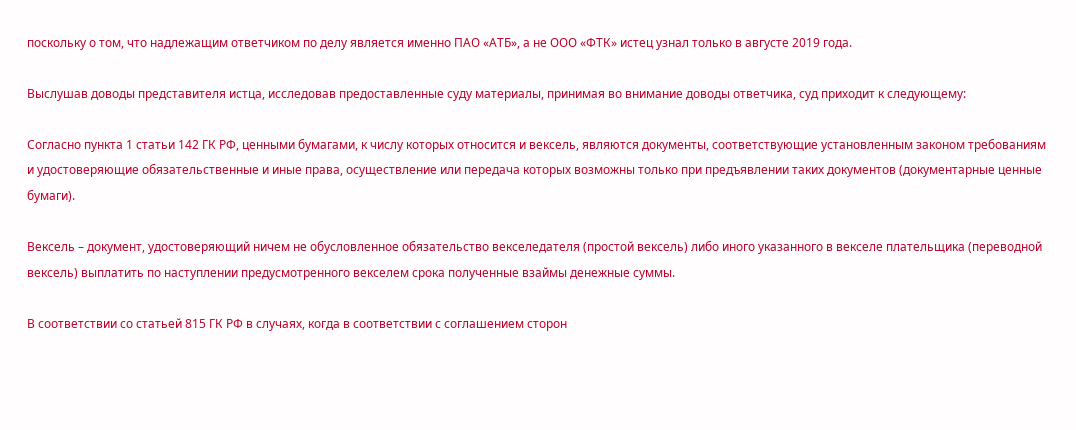поскольку о том, что надлежащим ответчиком по делу является именно ПАО «АТБ», а не ООО «ФТК» истец узнал только в августе 2019 года.

Выслушав доводы представителя истца, исследовав предоставленные суду материалы, принимая во внимание доводы ответчика, суд приходит к следующему:

Согласно пункта 1 статьи 142 ГК РФ, ценными бумагами, к числу которых относится и вексель, являются документы, соответствующие установленным законом требованиям и удостоверяющие обязательственные и иные права, осуществление или передача которых возможны только при предъявлении таких документов (документарные ценные бумаги).

Вексель – документ, удостоверяющий ничем не обусловленное обязательство векселедателя (простой вексель) либо иного указанного в векселе плательщика (переводной вексель) выплатить по наступлении предусмотренного векселем срока полученные взаймы денежные суммы.

В соответствии со статьей 815 ГК РФ в случаях, когда в соответствии с соглашением сторон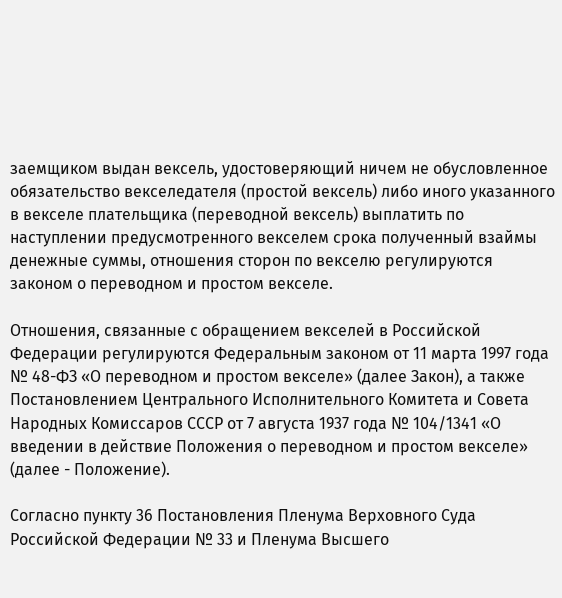заемщиком выдан вексель, удостоверяющий ничем не обусловленное обязательство векселедателя (простой вексель) либо иного указанного в векселе плательщика (переводной вексель) выплатить по наступлении предусмотренного векселем срока полученный взаймы денежные суммы, отношения сторон по векселю регулируются законом о переводном и простом векселе.

Отношения, связанные с обращением векселей в Российской Федерации регулируются Федеральным законом от 11 марта 1997 года № 48-ФЗ «О переводном и простом векселе» (далее Закон), а также Постановлением Центрального Исполнительного Комитета и Совета Народных Комиссаров СССР от 7 августа 1937 года № 104/1341 «О введении в действие Положения о переводном и простом векселе» (далее - Положение).

Согласно пункту 36 Постановления Пленума Верховного Суда Российской Федерации № 33 и Пленума Высшего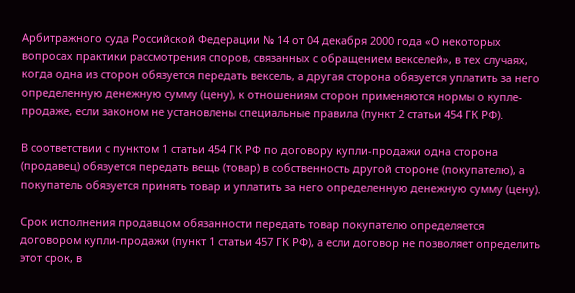Арбитражного суда Российской Федерации № 14 от 04 декабря 2000 года «О некоторых вопросах практики рассмотрения споров, связанных с обращением векселей», в тех случаях, когда одна из сторон обязуется передать вексель, а другая сторона обязуется уплатить за него определенную денежную сумму (цену), к отношениям сторон применяются нормы о купле-продаже, если законом не установлены специальные правила (пункт 2 статьи 454 ГК РФ).

В соответствии с пунктом 1 статьи 454 ГК РФ по договору купли-продажи одна сторона (продавец) обязуется передать вещь (товар) в собственность другой стороне (покупателю), а покупатель обязуется принять товар и уплатить за него определенную денежную сумму (цену).

Срок исполнения продавцом обязанности передать товар покупателю определяется договором купли-продажи (пункт 1 статьи 457 ГК РФ), а если договор не позволяет определить этот срок, в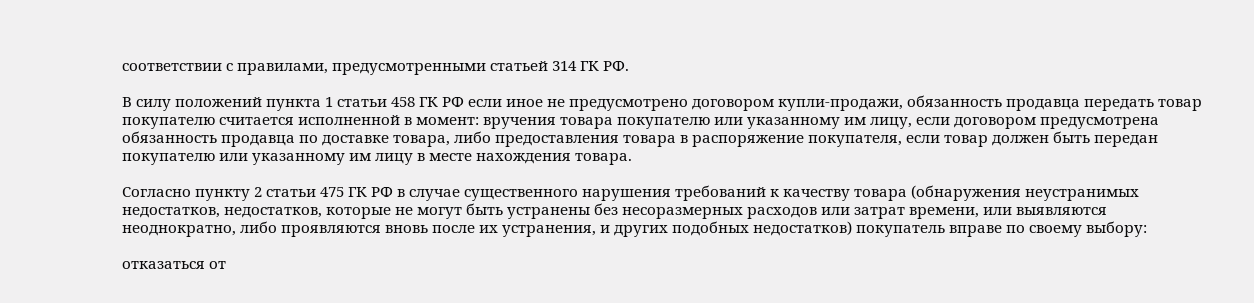соответствии с правилами, предусмотренными статьей 314 ГК РФ.

В силу положений пункта 1 статьи 458 ГК РФ если иное не предусмотрено договором купли-продажи, обязанность продавца передать товар покупателю считается исполненной в момент: вручения товара покупателю или указанному им лицу, если договором предусмотрена обязанность продавца по доставке товара, либо предоставления товара в распоряжение покупателя, если товар должен быть передан покупателю или указанному им лицу в месте нахождения товара.

Согласно пункту 2 статьи 475 ГК РФ в случае существенного нарушения требований к качеству товара (обнаружения неустранимых недостатков, недостатков, которые не могут быть устранены без несоразмерных расходов или затрат времени, или выявляются неоднократно, либо проявляются вновь после их устранения, и других подобных недостатков) покупатель вправе по своему выбору:

отказаться от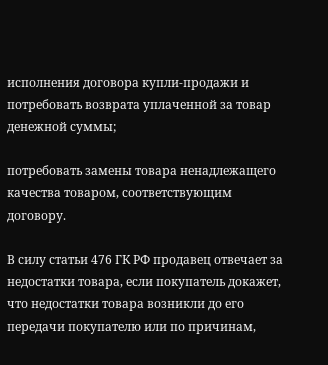исполнения договора купли-продажи и потребовать возврата уплаченной за товар денежной суммы;

потребовать замены товара ненадлежащего качества товаром, соответствующим договору.

В силу статьи 476 ГК РФ продавец отвечает за недостатки товара, если покупатель докажет, что недостатки товара возникли до его передачи покупателю или по причинам,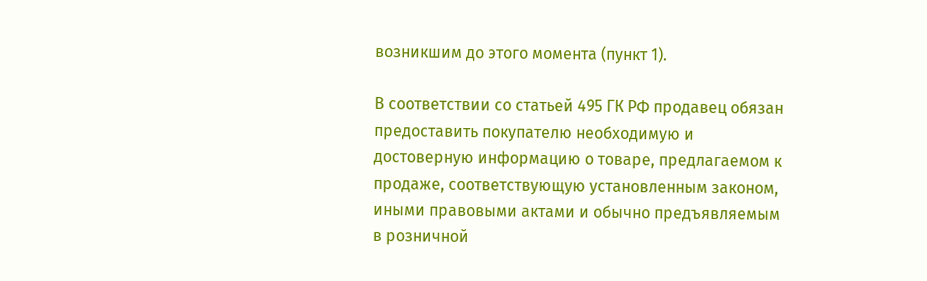возникшим до этого момента (пункт 1).

В соответствии со статьей 495 ГК РФ продавец обязан предоставить покупателю необходимую и достоверную информацию о товаре, предлагаемом к продаже, соответствующую установленным законом, иными правовыми актами и обычно предъявляемым в розничной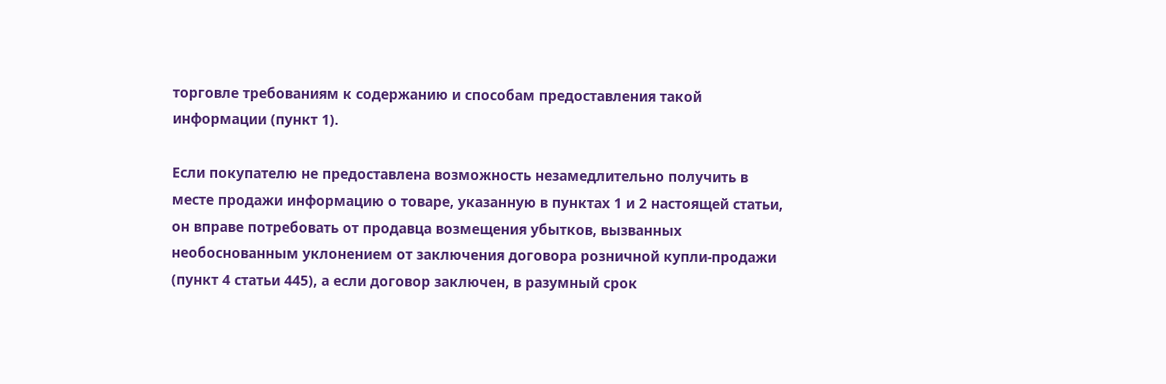торговле требованиям к содержанию и способам предоставления такой информации (пункт 1).

Если покупателю не предоставлена возможность незамедлительно получить в месте продажи информацию о товаре, указанную в пунктах 1 и 2 настоящей статьи, он вправе потребовать от продавца возмещения убытков, вызванных необоснованным уклонением от заключения договора розничной купли-продажи (пункт 4 статьи 445), а если договор заключен, в разумный срок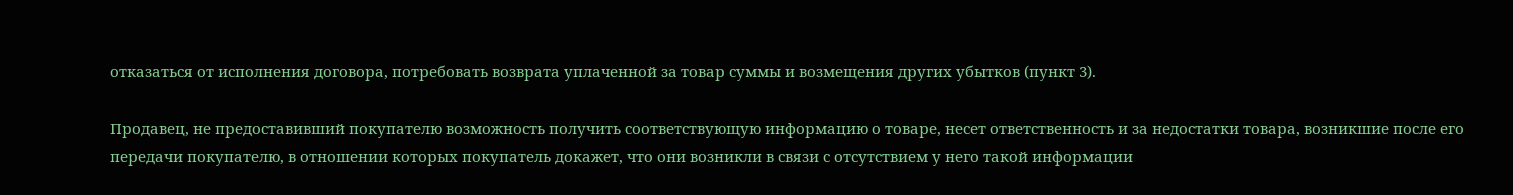отказаться от исполнения договора, потребовать возврата уплаченной за товар суммы и возмещения других убытков (пункт 3).

Продавец, не предоставивший покупателю возможность получить соответствующую информацию о товаре, несет ответственность и за недостатки товара, возникшие после его передачи покупателю, в отношении которых покупатель докажет, что они возникли в связи с отсутствием у него такой информации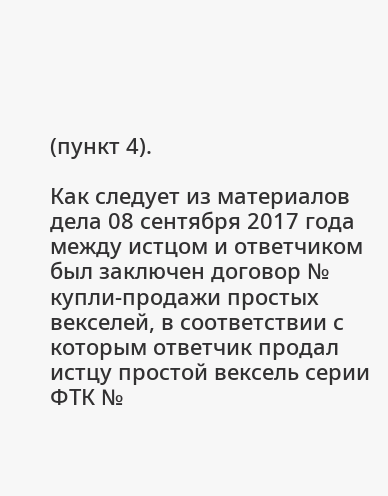(пункт 4).

Как следует из материалов дела 08 сентября 2017 года между истцом и ответчиком был заключен договор № купли-продажи простых векселей, в соответствии с которым ответчик продал истцу простой вексель серии ФТК №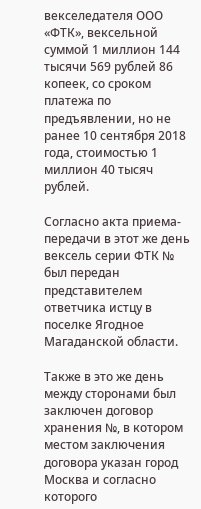векселедателя ООО «ФТК», вексельной суммой 1 миллион 144 тысячи 569 рублей 86 копеек, со сроком платежа по предъявлении, но не ранее 10 сентября 2018 года, стоимостью 1 миллион 40 тысяч рублей.

Согласно акта приема-передачи в этот же день вексель серии ФТК № был передан представителем ответчика истцу в поселке Ягодное Магаданской области.

Также в это же день между сторонами был заключен договор хранения №, в котором местом заключения договора указан город Москва и согласно которого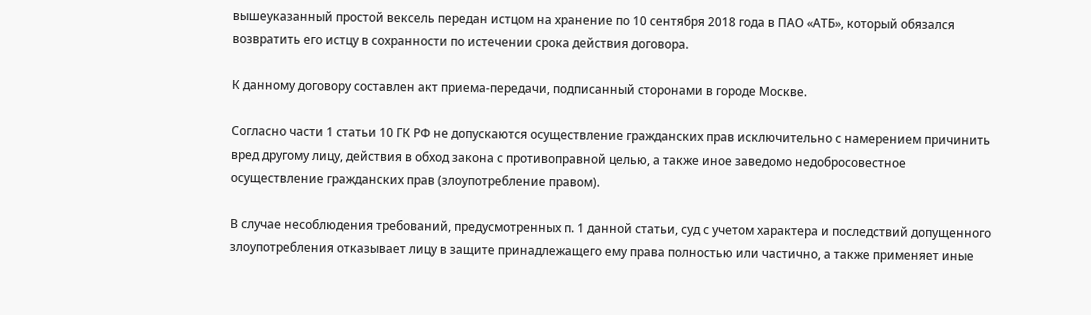вышеуказанный простой вексель передан истцом на хранение по 10 сентября 2018 года в ПАО «АТБ», который обязался возвратить его истцу в сохранности по истечении срока действия договора.

К данному договору составлен акт приема-передачи, подписанный сторонами в городе Москве.

Согласно части 1 статьи 10 ГК РФ не допускаются осуществление гражданских прав исключительно с намерением причинить вред другому лицу, действия в обход закона с противоправной целью, а также иное заведомо недобросовестное осуществление гражданских прав (злоупотребление правом).

В случае несоблюдения требований, предусмотренных п. 1 данной статьи, суд с учетом характера и последствий допущенного злоупотребления отказывает лицу в защите принадлежащего ему права полностью или частично, а также применяет иные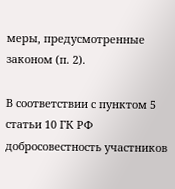меры, предусмотренные законом (п. 2).

В соответствии с пунктом 5 статьи 10 ГК РФ добросовестность участников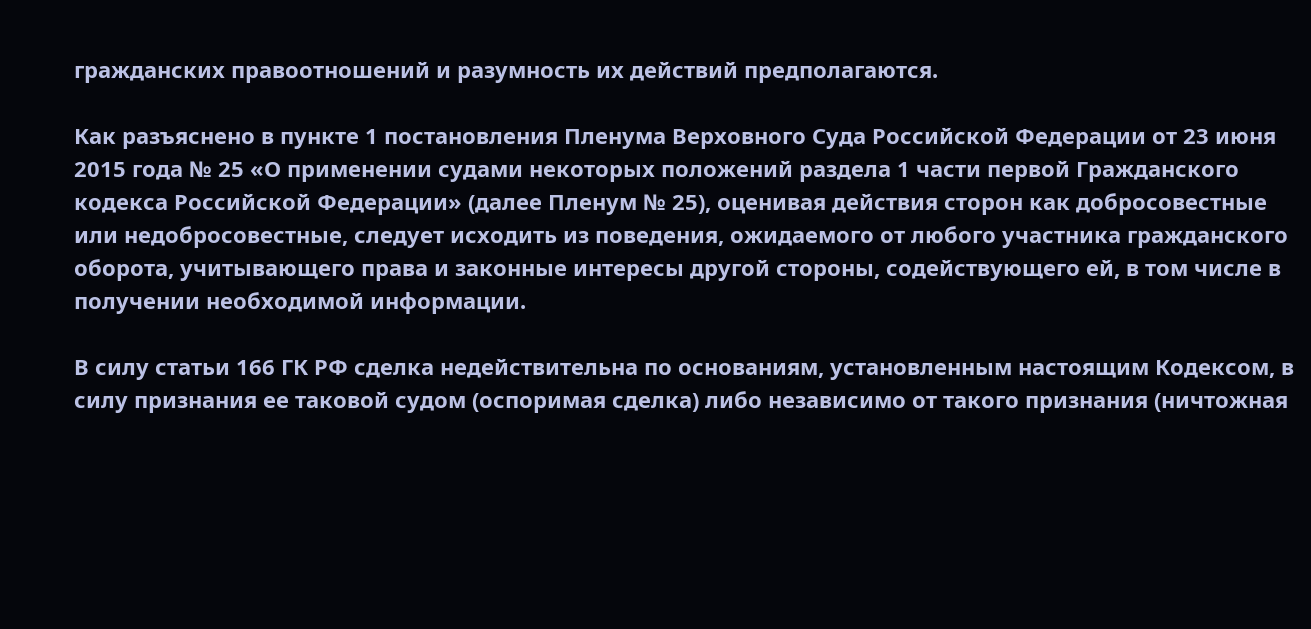гражданских правоотношений и разумность их действий предполагаются.

Как разъяснено в пункте 1 постановления Пленума Верховного Суда Российской Федерации от 23 июня 2015 года № 25 «О применении судами некоторых положений раздела 1 части первой Гражданского кодекса Российской Федерации» (далее Пленум № 25), оценивая действия сторон как добросовестные или недобросовестные, следует исходить из поведения, ожидаемого от любого участника гражданского оборота, учитывающего права и законные интересы другой стороны, содействующего ей, в том числе в получении необходимой информации.

В силу статьи 166 ГК РФ сделка недействительна по основаниям, установленным настоящим Кодексом, в силу признания ее таковой судом (оспоримая сделка) либо независимо от такого признания (ничтожная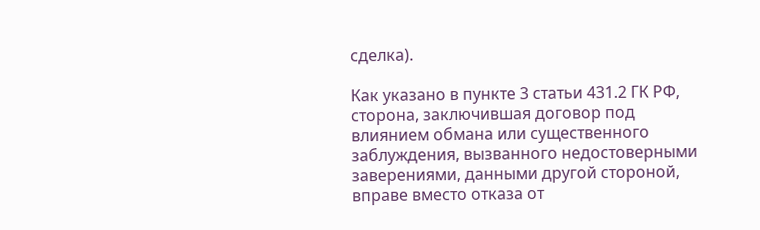сделка).

Как указано в пункте 3 статьи 431.2 ГК РФ, сторона, заключившая договор под влиянием обмана или существенного заблуждения, вызванного недостоверными заверениями, данными другой стороной, вправе вместо отказа от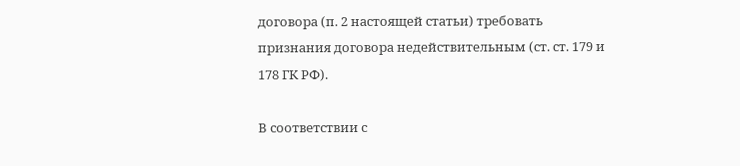договора (п. 2 настоящей статьи) требовать признания договора недействительным (ст. ст. 179 и 178 ГК РФ).

В соответствии с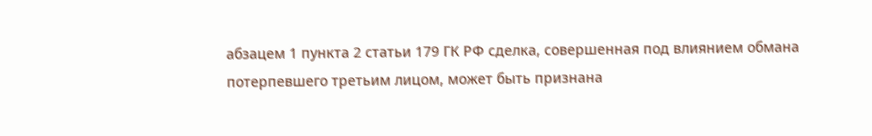абзацем 1 пункта 2 статьи 179 ГК РФ сделка, совершенная под влиянием обмана потерпевшего третьим лицом, может быть признана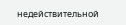недействительной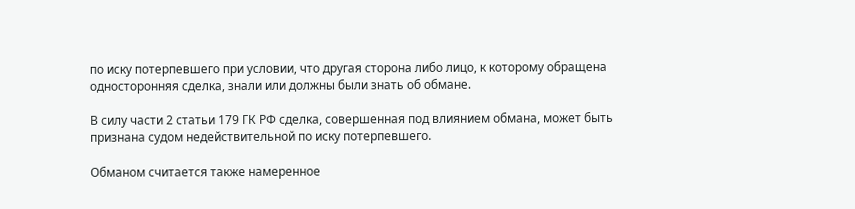по иску потерпевшего при условии, что другая сторона либо лицо, к которому обращена односторонняя сделка, знали или должны были знать об обмане.

В силу части 2 статьи 179 ГК РФ сделка, совершенная под влиянием обмана, может быть признана судом недействительной по иску потерпевшего.

Обманом считается также намеренное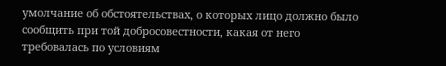умолчание об обстоятельствах, о которых лицо должно было сообщить при той добросовестности, какая от него требовалась по условиям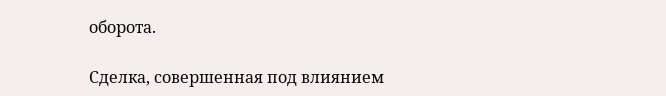оборота.

Сделка, совершенная под влиянием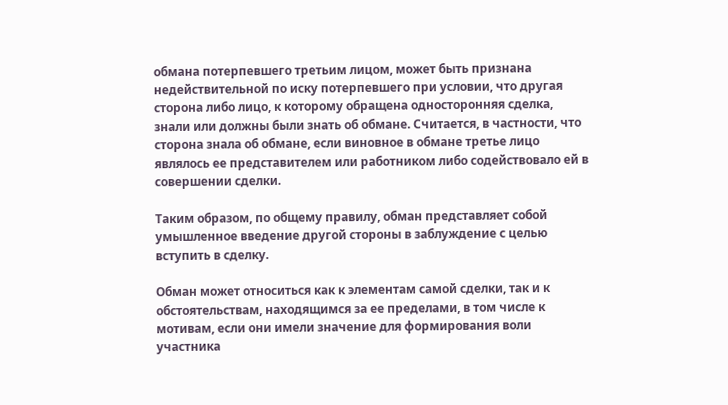обмана потерпевшего третьим лицом, может быть признана недействительной по иску потерпевшего при условии, что другая сторона либо лицо, к которому обращена односторонняя сделка, знали или должны были знать об обмане. Считается, в частности, что сторона знала об обмане, если виновное в обмане третье лицо являлось ее представителем или работником либо содействовало ей в совершении сделки.

Таким образом, по общему правилу, обман представляет собой умышленное введение другой стороны в заблуждение с целью вступить в сделку.

Обман может относиться как к элементам самой сделки, так и к обстоятельствам, находящимся за ее пределами, в том числе к мотивам, если они имели значение для формирования воли участника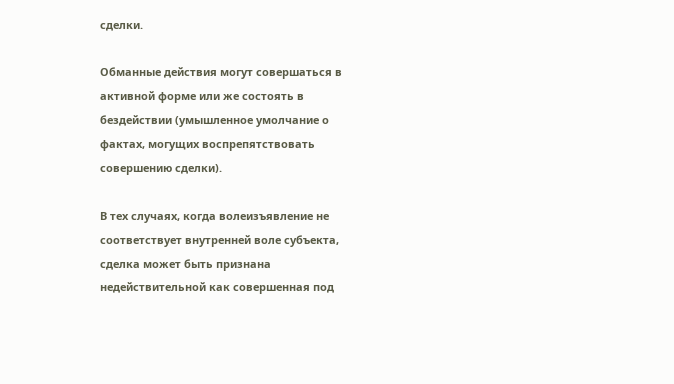сделки.

Обманные действия могут совершаться в активной форме или же состоять в бездействии (умышленное умолчание о фактах, могущих воспрепятствовать совершению сделки).

В тех случаях, когда волеизъявление не соответствует внутренней воле субъекта, сделка может быть признана недействительной как совершенная под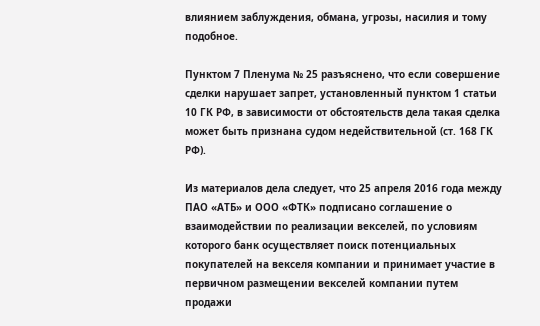влиянием заблуждения, обмана, угрозы, насилия и тому подобное.

Пунктом 7 Пленума № 25 разъяснено, что если совершение сделки нарушает запрет, установленный пунктом 1 статьи 10 ГК РФ, в зависимости от обстоятельств дела такая сделка может быть признана судом недействительной (ст. 168 ГК РФ).

Из материалов дела следует, что 25 апреля 2016 года между ПАО «АТБ» и ООО «ФТК» подписано соглашение о взаимодействии по реализации векселей, по условиям которого банк осуществляет поиск потенциальных покупателей на векселя компании и принимает участие в первичном размещении векселей компании путем продажи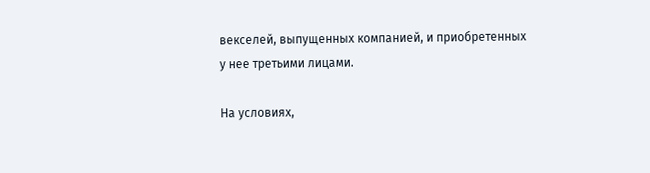векселей, выпущенных компанией, и приобретенных у нее третьими лицами.

На условиях,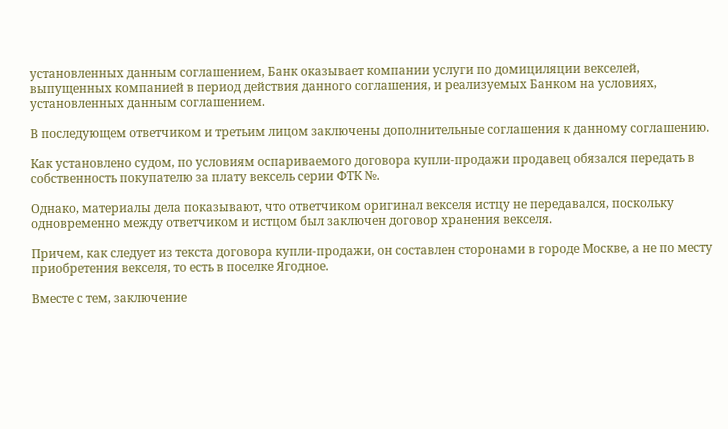установленных данным соглашением, Банк оказывает компании услуги по домициляции векселей, выпущенных компанией в период действия данного соглашения, и реализуемых Банком на условиях, установленных данным соглашением.

В последующем ответчиком и третьим лицом заключены дополнительные соглашения к данному соглашению.

Как установлено судом, по условиям оспариваемого договора купли-продажи продавец обязался передать в собственность покупателю за плату вексель серии ФТК №.

Однако, материалы дела показывают, что ответчиком оригинал векселя истцу не передавался, поскольку одновременно между ответчиком и истцом был заключен договор хранения векселя.

Причем, как следует из текста договора купли-продажи, он составлен сторонами в городе Москве, а не по месту приобретения векселя, то есть в поселке Ягодное.

Вместе с тем, заключение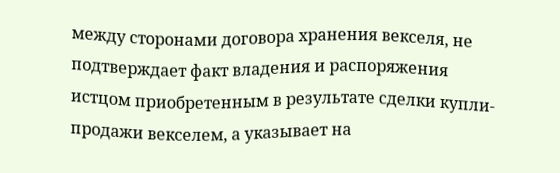между сторонами договора хранения векселя, не подтверждает факт владения и распоряжения истцом приобретенным в результате сделки купли-продажи векселем, а указывает на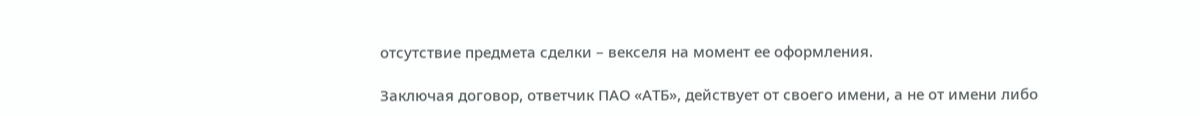отсутствие предмета сделки – векселя на момент ее оформления.

Заключая договор, ответчик ПАО «АТБ», действует от своего имени, а не от имени либо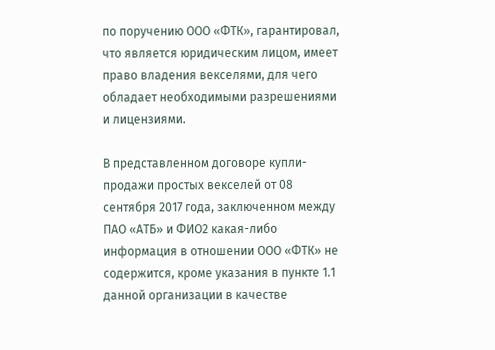по поручению ООО «ФТК», гарантировал, что является юридическим лицом, имеет право владения векселями, для чего обладает необходимыми разрешениями и лицензиями.

В представленном договоре купли-продажи простых векселей от 08 сентября 2017 года, заключенном между ПАО «АТБ» и ФИО2 какая-либо информация в отношении ООО «ФТК» не содержится, кроме указания в пункте 1.1 данной организации в качестве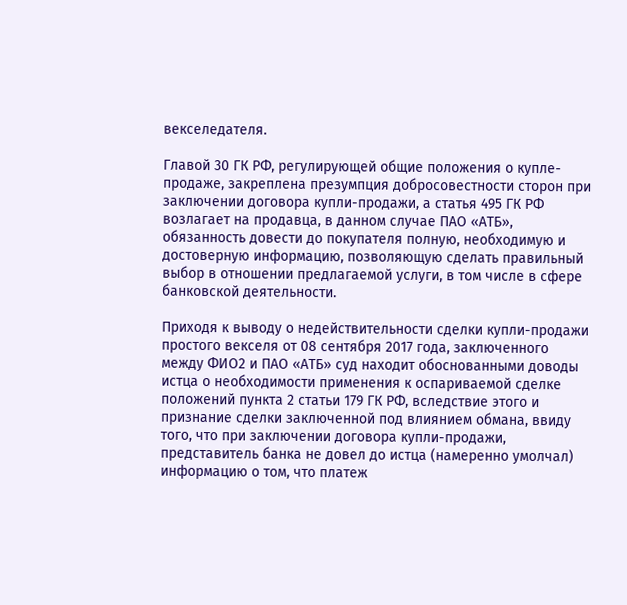векселедателя.

Главой 30 ГК РФ, регулирующей общие положения о купле-продаже, закреплена презумпция добросовестности сторон при заключении договора купли-продажи, а статья 495 ГК РФ возлагает на продавца, в данном случае ПАО «АТБ», обязанность довести до покупателя полную, необходимую и достоверную информацию, позволяющую сделать правильный выбор в отношении предлагаемой услуги, в том числе в сфере банковской деятельности.

Приходя к выводу о недействительности сделки купли-продажи простого векселя от 08 сентября 2017 года, заключенного между ФИО2 и ПАО «АТБ» суд находит обоснованными доводы истца о необходимости применения к оспариваемой сделке положений пункта 2 статьи 179 ГК РФ, вследствие этого и признание сделки заключенной под влиянием обмана, ввиду того, что при заключении договора купли-продажи, представитель банка не довел до истца (намеренно умолчал) информацию о том, что платеж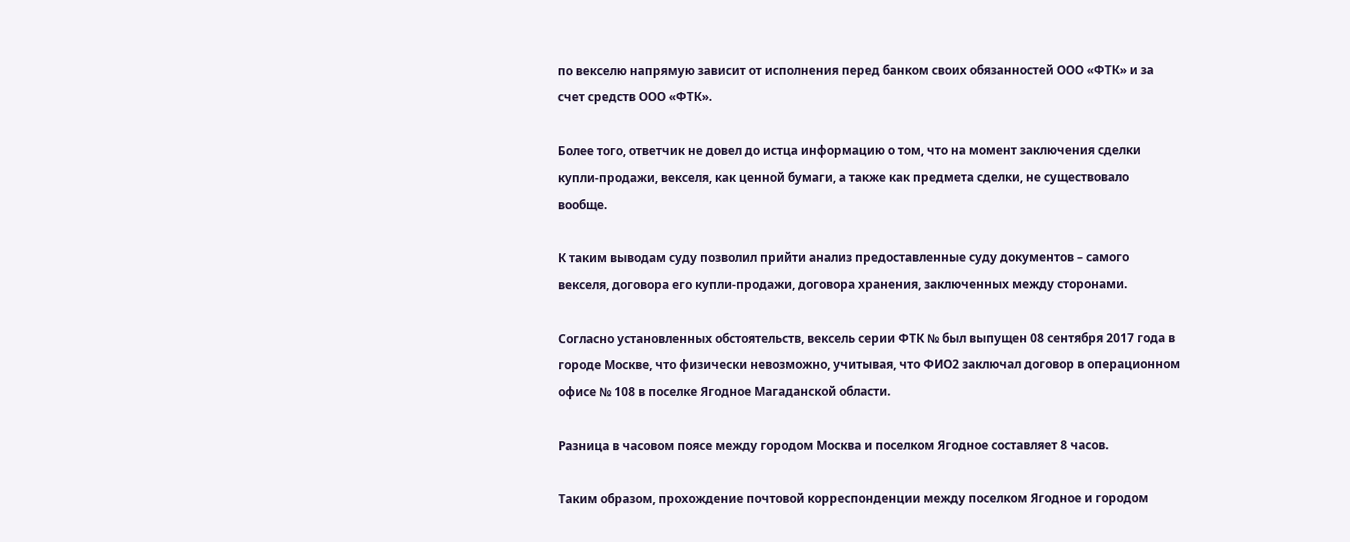по векселю напрямую зависит от исполнения перед банком своих обязанностей ООО «ФТК» и за счет средств ООО «ФТК».

Более того, ответчик не довел до истца информацию о том, что на момент заключения сделки купли-продажи, векселя, как ценной бумаги, а также как предмета сделки, не существовало вообще.

К таким выводам суду позволил прийти анализ предоставленные суду документов – самого векселя, договора его купли-продажи, договора хранения, заключенных между сторонами.

Согласно установленных обстоятельств, вексель серии ФТК № был выпущен 08 сентября 2017 года в городе Москве, что физически невозможно, учитывая, что ФИО2 заключал договор в операционном офисе № 108 в поселке Ягодное Магаданской области.

Разница в часовом поясе между городом Москва и поселком Ягодное составляет 8 часов.

Таким образом, прохождение почтовой корреспонденции между поселком Ягодное и городом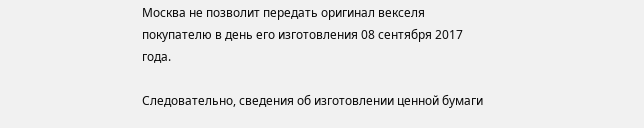Москва не позволит передать оригинал векселя покупателю в день его изготовления 08 сентября 2017 года.

Следовательно, сведения об изготовлении ценной бумаги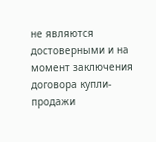не являются достоверными и на момент заключения договора купли-продажи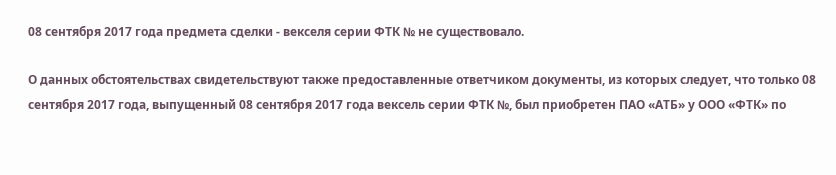08 сентября 2017 года предмета сделки - векселя серии ФТК № не существовало.

О данных обстоятельствах свидетельствуют также предоставленные ответчиком документы, из которых следует, что только 08 сентября 2017 года, выпущенный 08 сентября 2017 года вексель серии ФТК №, был приобретен ПАО «АТБ» у ООО «ФТК» по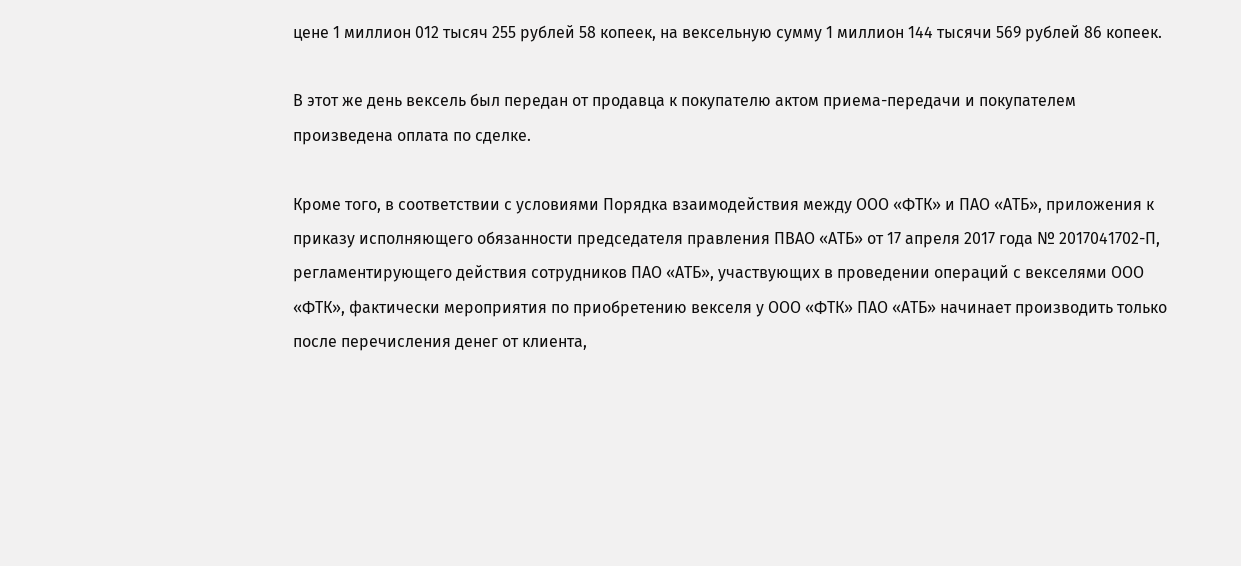цене 1 миллион 012 тысяч 255 рублей 58 копеек, на вексельную сумму 1 миллион 144 тысячи 569 рублей 86 копеек.

В этот же день вексель был передан от продавца к покупателю актом приема-передачи и покупателем произведена оплата по сделке.

Кроме того, в соответствии с условиями Порядка взаимодействия между ООО «ФТК» и ПАО «АТБ», приложения к приказу исполняющего обязанности председателя правления ПВАО «АТБ» от 17 апреля 2017 года № 2017041702-П, регламентирующего действия сотрудников ПАО «АТБ», участвующих в проведении операций с векселями ООО «ФТК», фактически мероприятия по приобретению векселя у ООО «ФТК» ПАО «АТБ» начинает производить только после перечисления денег от клиента,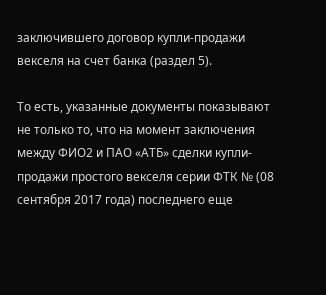заключившего договор купли-продажи векселя на счет банка (раздел 5).

То есть, указанные документы показывают не только то, что на момент заключения между ФИО2 и ПАО «АТБ» сделки купли-продажи простого векселя серии ФТК № (08 сентября 2017 года) последнего еще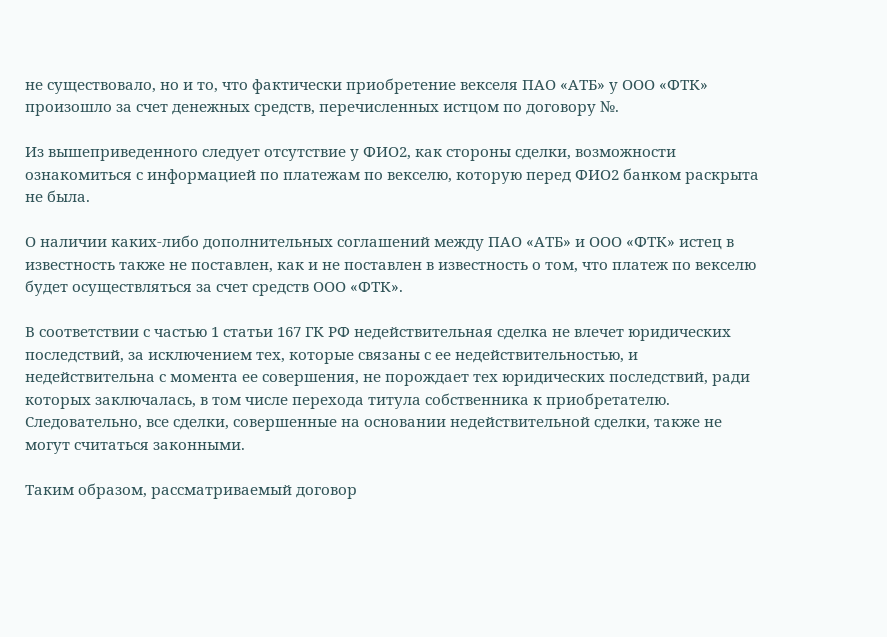не существовало, но и то, что фактически приобретение векселя ПАО «АТБ» у ООО «ФТК» произошло за счет денежных средств, перечисленных истцом по договору №.

Из вышеприведенного следует отсутствие у ФИО2, как стороны сделки, возможности ознакомиться с информацией по платежам по векселю, которую перед ФИО2 банком раскрыта не была.

О наличии каких-либо дополнительных соглашений между ПАО «АТБ» и ООО «ФТК» истец в известность также не поставлен, как и не поставлен в известность о том, что платеж по векселю будет осуществляться за счет средств ООО «ФТК».

В соответствии с частью 1 статьи 167 ГК РФ недействительная сделка не влечет юридических последствий, за исключением тех, которые связаны с ее недействительностью, и недействительна с момента ее совершения, не порождает тех юридических последствий, ради которых заключалась, в том числе перехода титула собственника к приобретателю. Следовательно, все сделки, совершенные на основании недействительной сделки, также не могут считаться законными.

Таким образом, рассматриваемый договор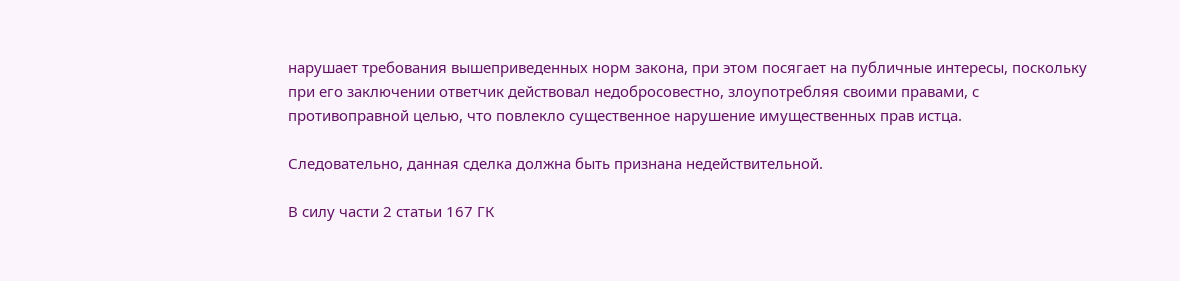нарушает требования вышеприведенных норм закона, при этом посягает на публичные интересы, поскольку при его заключении ответчик действовал недобросовестно, злоупотребляя своими правами, с противоправной целью, что повлекло существенное нарушение имущественных прав истца.

Следовательно, данная сделка должна быть признана недействительной.

В силу части 2 статьи 167 ГК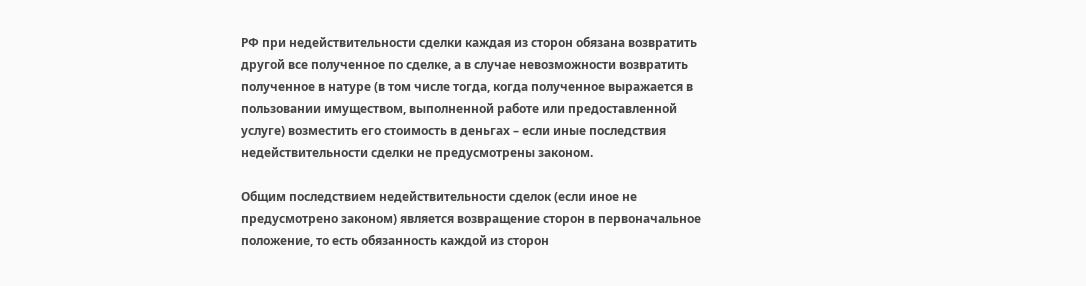РФ при недействительности сделки каждая из сторон обязана возвратить другой все полученное по сделке, а в случае невозможности возвратить полученное в натуре (в том числе тогда, когда полученное выражается в пользовании имуществом, выполненной работе или предоставленной услуге) возместить его стоимость в деньгах – если иные последствия недействительности сделки не предусмотрены законом.

Общим последствием недействительности сделок (если иное не предусмотрено законом) является возвращение сторон в первоначальное положение, то есть обязанность каждой из сторон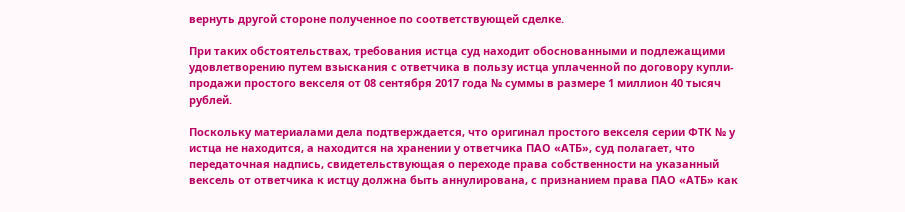вернуть другой стороне полученное по соответствующей сделке.

При таких обстоятельствах, требования истца суд находит обоснованными и подлежащими удовлетворению путем взыскания с ответчика в пользу истца уплаченной по договору купли-продажи простого векселя от 08 сентября 2017 года № суммы в размере 1 миллион 40 тысяч рублей.

Поскольку материалами дела подтверждается, что оригинал простого векселя серии ФТК № у истца не находится, а находится на хранении у ответчика ПАО «АТБ», суд полагает, что передаточная надпись, свидетельствующая о переходе права собственности на указанный вексель от ответчика к истцу должна быть аннулирована, с признанием права ПАО «АТБ» как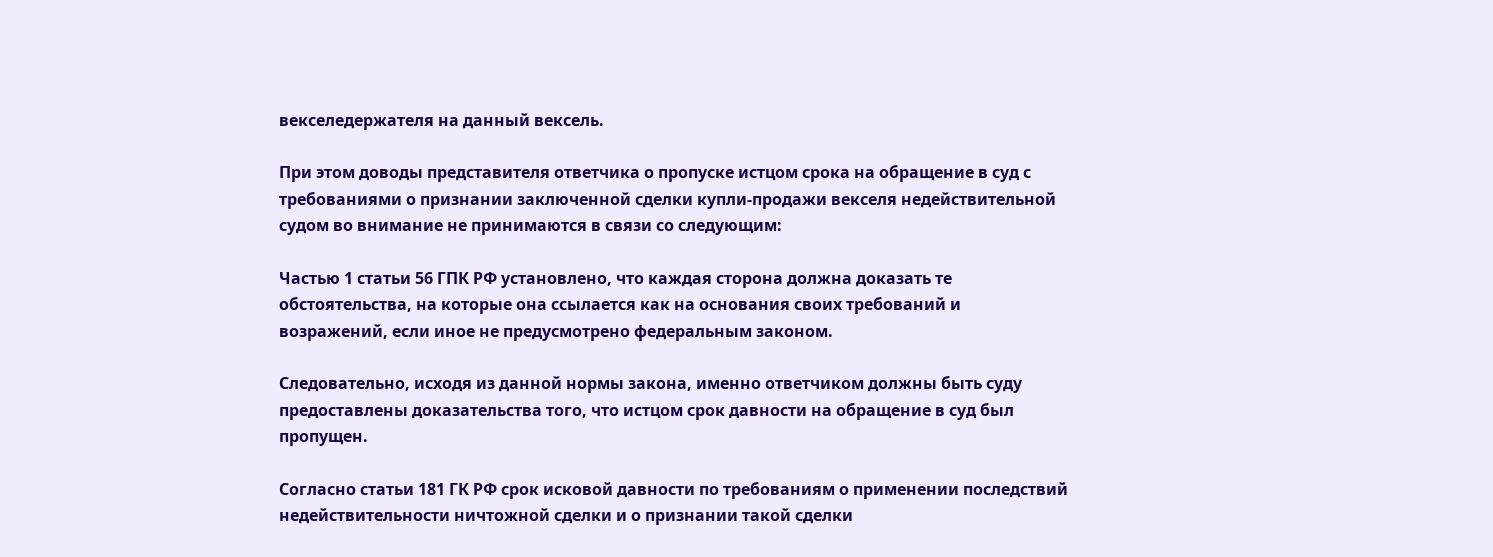векселедержателя на данный вексель.

При этом доводы представителя ответчика о пропуске истцом срока на обращение в суд с требованиями о признании заключенной сделки купли-продажи векселя недействительной судом во внимание не принимаются в связи со следующим:

Частью 1 статьи 56 ГПК РФ установлено, что каждая сторона должна доказать те обстоятельства, на которые она ссылается как на основания своих требований и возражений, если иное не предусмотрено федеральным законом.

Следовательно, исходя из данной нормы закона, именно ответчиком должны быть суду предоставлены доказательства того, что истцом срок давности на обращение в суд был пропущен.

Согласно статьи 181 ГК РФ срок исковой давности по требованиям о применении последствий недействительности ничтожной сделки и о признании такой сделки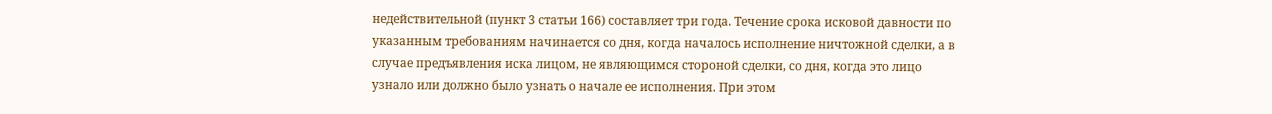недействительной (пункт 3 статьи 166) составляет три года. Течение срока исковой давности по указанным требованиям начинается со дня, когда началось исполнение ничтожной сделки, а в случае предъявления иска лицом, не являющимся стороной сделки, со дня, когда это лицо узнало или должно было узнать о начале ее исполнения. При этом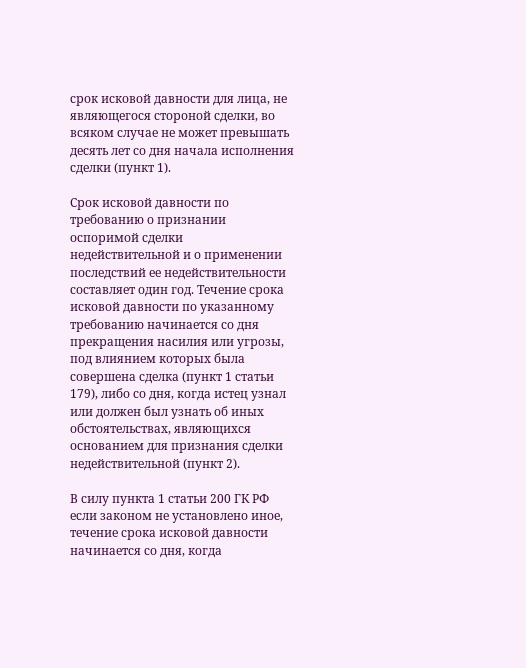срок исковой давности для лица, не являющегося стороной сделки, во всяком случае не может превышать десять лет со дня начала исполнения сделки (пункт 1).

Срок исковой давности по требованию о признании оспоримой сделки недействительной и о применении последствий ее недействительности составляет один год. Течение срока исковой давности по указанному требованию начинается со дня прекращения насилия или угрозы, под влиянием которых была совершена сделка (пункт 1 статьи 179), либо со дня, когда истец узнал или должен был узнать об иных обстоятельствах, являющихся основанием для признания сделки недействительной (пункт 2).

В силу пункта 1 статьи 200 ГК РФ если законом не установлено иное, течение срока исковой давности начинается со дня, когда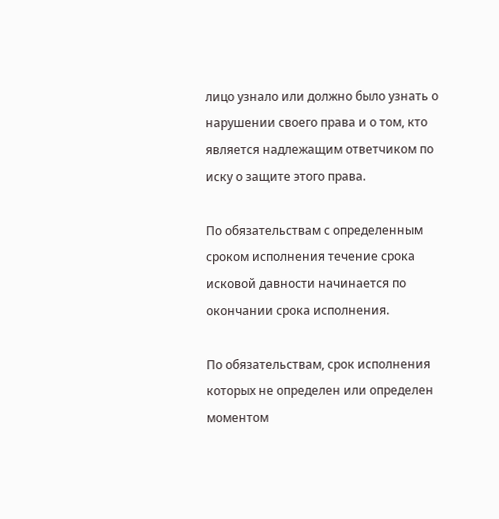лицо узнало или должно было узнать о нарушении своего права и о том, кто является надлежащим ответчиком по иску о защите этого права.

По обязательствам с определенным сроком исполнения течение срока исковой давности начинается по окончании срока исполнения.

По обязательствам, срок исполнения которых не определен или определен моментом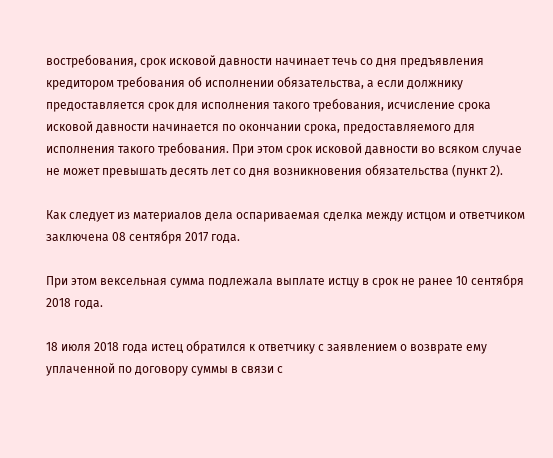востребования, срок исковой давности начинает течь со дня предъявления кредитором требования об исполнении обязательства, а если должнику предоставляется срок для исполнения такого требования, исчисление срока исковой давности начинается по окончании срока, предоставляемого для исполнения такого требования. При этом срок исковой давности во всяком случае не может превышать десять лет со дня возникновения обязательства (пункт 2).

Как следует из материалов дела оспариваемая сделка между истцом и ответчиком заключена 08 сентября 2017 года.

При этом вексельная сумма подлежала выплате истцу в срок не ранее 10 сентября 2018 года.

18 июля 2018 года истец обратился к ответчику с заявлением о возврате ему уплаченной по договору суммы в связи с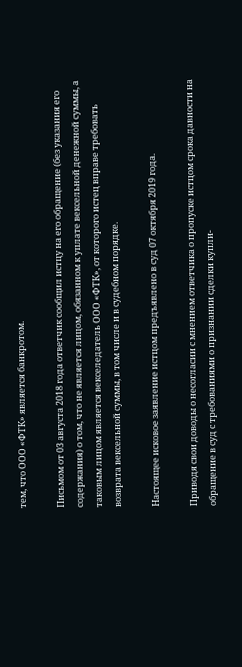тем, что ООО «ФТК» является банкротом.

Письмом от 03 августа 2018 года ответчик сообщил истцу на его обращение (без указания его содержания) о том, что не является лицом, обязанном к уплате вексельной денежной суммы, а таковым лицом является векселедатель ООО «ФТК», от которого истец вправе требовать возврата вексельной суммы, в том числе и в судебном порядке.

Настоящее исковое заявление истцом предъявлено в суд 07 октября 2019 года.

Приводя свои доводы о несогласии с мнением ответчика о пропуске истцом срока давности на обращение в суд с требованиями о признании сделки купли-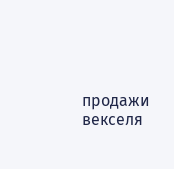продажи векселя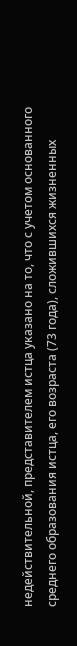недействительной, представителем истца указано на то, что с учетом основанного среднего образования истца, его возраста (73 года), сложившихся жизненных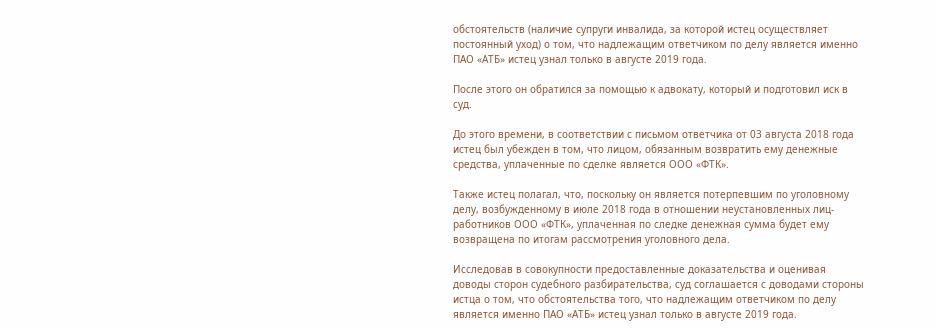обстоятельств (наличие супруги инвалида, за которой истец осуществляет постоянный уход) о том, что надлежащим ответчиком по делу является именно ПАО «АТБ» истец узнал только в августе 2019 года.

После этого он обратился за помощью к адвокату, который и подготовил иск в суд.

До этого времени, в соответствии с письмом ответчика от 03 августа 2018 года истец был убежден в том, что лицом, обязанным возвратить ему денежные средства, уплаченные по сделке является ООО «ФТК».

Также истец полагал, что, поскольку он является потерпевшим по уголовному делу, возбужденному в июле 2018 года в отношении неустановленных лиц- работников ООО «ФТК», уплаченная по следке денежная сумма будет ему возвращена по итогам рассмотрения уголовного дела.

Исследовав в совокупности предоставленные доказательства и оценивая доводы сторон судебного разбирательства, суд соглашается с доводами стороны истца о том, что обстоятельства того, что надлежащим ответчиком по делу является именно ПАО «АТБ» истец узнал только в августе 2019 года.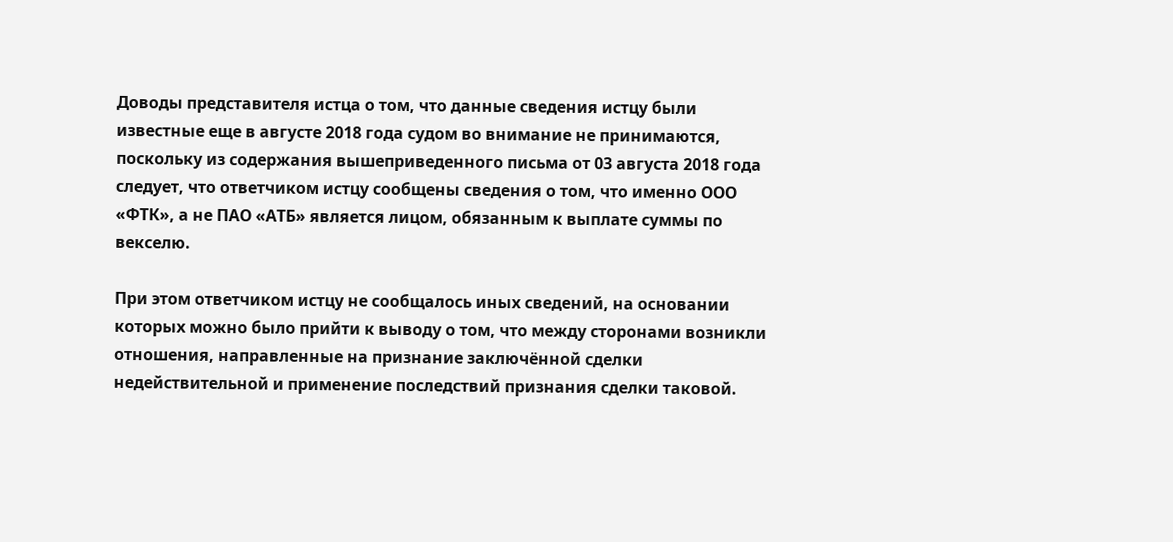Доводы представителя истца о том, что данные сведения истцу были известные еще в августе 2018 года судом во внимание не принимаются, поскольку из содержания вышеприведенного письма от 03 августа 2018 года следует, что ответчиком истцу сообщены сведения о том, что именно ООО «ФТК», а не ПАО «АТБ» является лицом, обязанным к выплате суммы по векселю.

При этом ответчиком истцу не сообщалось иных сведений, на основании которых можно было прийти к выводу о том, что между сторонами возникли отношения, направленные на признание заключённой сделки недействительной и применение последствий признания сделки таковой.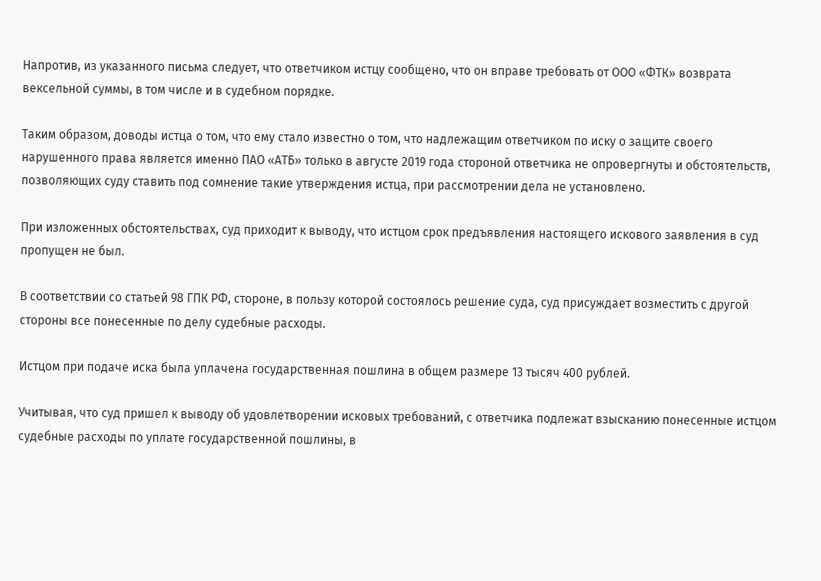Напротив, из указанного письма следует, что ответчиком истцу сообщено, что он вправе требовать от ООО «ФТК» возврата вексельной суммы, в том числе и в судебном порядке.

Таким образом, доводы истца о том, что ему стало известно о том, что надлежащим ответчиком по иску о защите своего нарушенного права является именно ПАО «АТБ» только в августе 2019 года стороной ответчика не опровергнуты и обстоятельств, позволяющих суду ставить под сомнение такие утверждения истца, при рассмотрении дела не установлено.

При изложенных обстоятельствах, суд приходит к выводу, что истцом срок предъявления настоящего искового заявления в суд пропущен не был.

В соответствии со статьей 98 ГПК РФ, стороне, в пользу которой состоялось решение суда, суд присуждает возместить с другой стороны все понесенные по делу судебные расходы.

Истцом при подаче иска была уплачена государственная пошлина в общем размере 13 тысяч 400 рублей.

Учитывая, что суд пришел к выводу об удовлетворении исковых требований, с ответчика подлежат взысканию понесенные истцом судебные расходы по уплате государственной пошлины, в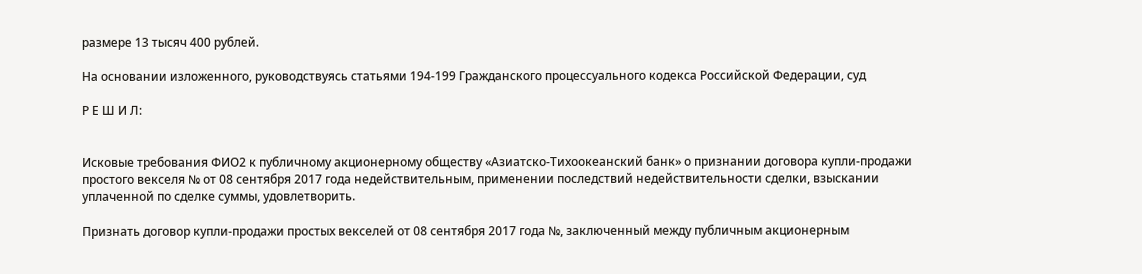размере 13 тысяч 400 рублей.

На основании изложенного, руководствуясь статьями 194-199 Гражданского процессуального кодекса Российской Федерации, суд

Р Е Ш И Л:


Исковые требования ФИО2 к публичному акционерному обществу «Азиатско-Тихоокеанский банк» о признании договора купли-продажи простого векселя № от 08 сентября 2017 года недействительным, применении последствий недействительности сделки, взыскании уплаченной по сделке суммы, удовлетворить.

Признать договор купли-продажи простых векселей от 08 сентября 2017 года №, заключенный между публичным акционерным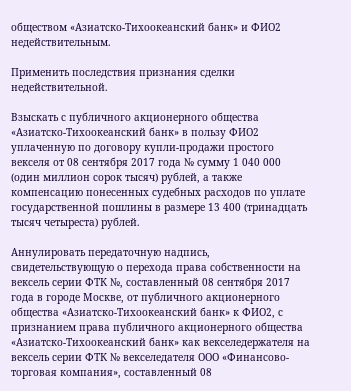обществом «Азиатско-Тихоокеанский банк» и ФИО2 недействительным.

Применить последствия признания сделки недействительной.

Взыскать с публичного акционерного общества «Азиатско-Тихоокеанский банк» в пользу ФИО2 уплаченную по договору купли-продажи простого векселя от 08 сентября 2017 года № сумму 1 040 000 (один миллион сорок тысяч) рублей, а также компенсацию понесенных судебных расходов по уплате государственной пошлины в размере 13 400 (тринадцать тысяч четыреста) рублей.

Аннулировать передаточную надпись, свидетельствующую о перехода права собственности на вексель серии ФТК №, составленный 08 сентября 2017 года в городе Москве, от публичного акционерного общества «Азиатско-Тихоокеанский банк» к ФИО2, с признанием права публичного акционерного общества «Азиатско-Тихоокеанский банк» как векселедержателя на вексель серии ФТК № векселедателя ООО «Финансово-торговая компания», составленный 08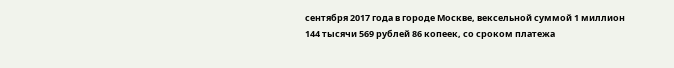сентября 2017 года в городе Москве, вексельной суммой 1 миллион 144 тысячи 569 рублей 86 копеек, со сроком платежа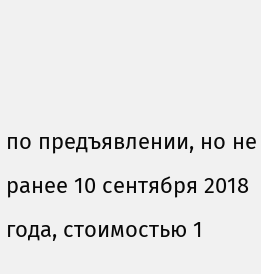по предъявлении, но не ранее 10 сентября 2018 года, стоимостью 1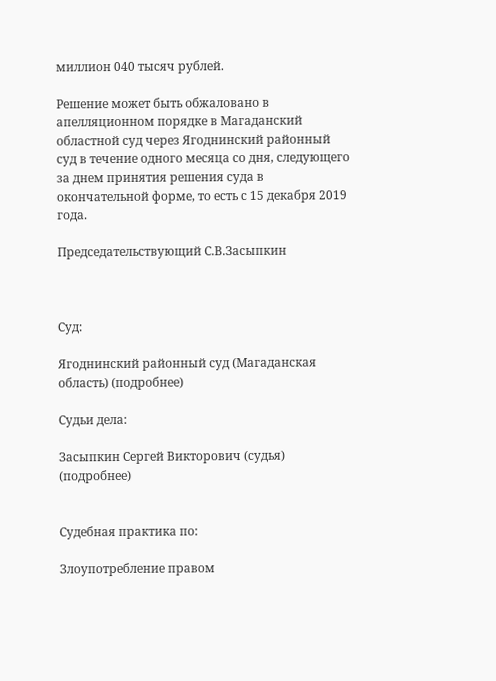миллион 040 тысяч рублей.

Решение может быть обжаловано в апелляционном порядке в Магаданский областной суд через Ягоднинский районный суд в течение одного месяца со дня, следующего за днем принятия решения суда в окончательной форме, то есть с 15 декабря 2019 года.

Председательствующий С.В.Засыпкин



Суд:

Ягоднинский районный суд (Магаданская область) (подробнее)

Судьи дела:

Засыпкин Сергей Викторович (судья) (подробнее)


Судебная практика по:

Злоупотребление правом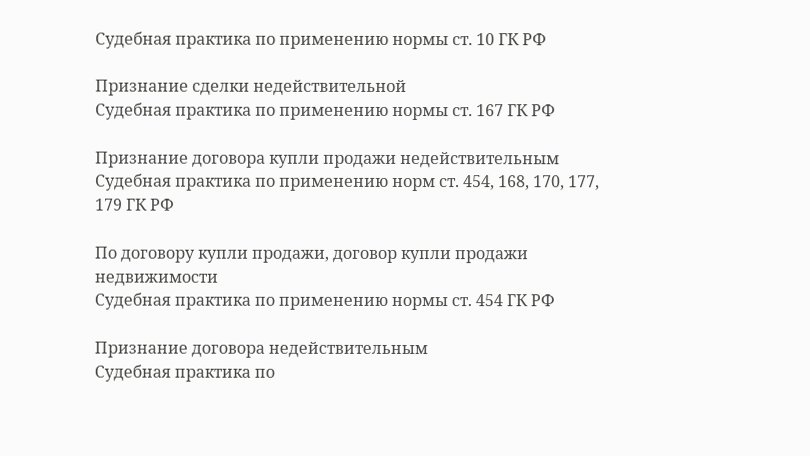Судебная практика по применению нормы ст. 10 ГК РФ

Признание сделки недействительной
Судебная практика по применению нормы ст. 167 ГК РФ

Признание договора купли продажи недействительным
Судебная практика по применению норм ст. 454, 168, 170, 177, 179 ГК РФ

По договору купли продажи, договор купли продажи недвижимости
Судебная практика по применению нормы ст. 454 ГК РФ

Признание договора недействительным
Судебная практика по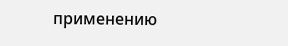применению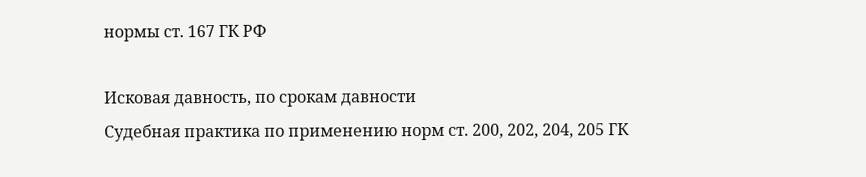нормы ст. 167 ГК РФ

Исковая давность, по срокам давности
Судебная практика по применению норм ст. 200, 202, 204, 205 ГК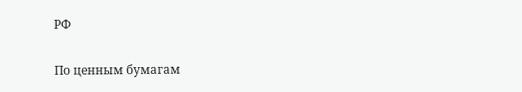РФ

По ценным бумагам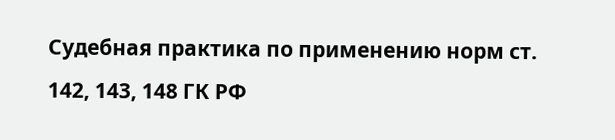Судебная практика по применению норм ст. 142, 143, 148 ГК РФ